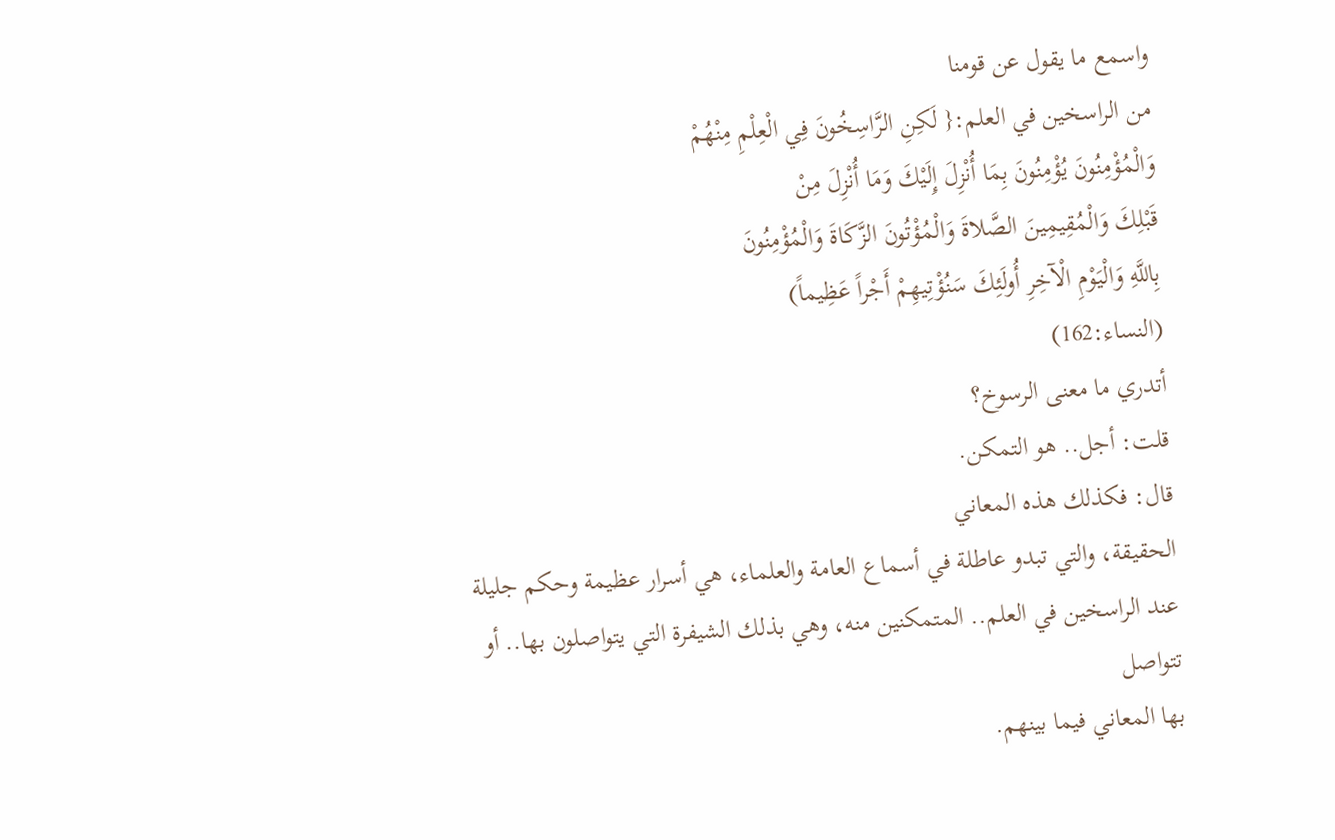واسمع ما يقول عن قومنا
من الراسخين في العلم:{ لَكِنِ الرَّاسِخُونَ فِي الْعِلْمِ مِنْهُمْ
وَالْمُؤْمِنُونَ يُؤْمِنُونَ بِمَا أُنْزِلَ إِلَيْكَ وَمَا أُنْزِلَ مِنْ
قَبْلِكَ وَالْمُقِيمِينَ الصَّلاةَ وَالْمُؤْتُونَ الزَّكَاةَ وَالْمُؤْمِنُونَ
بِاللَّهِ وَالْيَوْمِ الْآخِرِ أُولَئِكَ سَنُؤْتِيهِمْ أَجْراً عَظِيماً)
(النساء:162)
أتدري ما معنى الرسوخ؟
قلت: أجل.. هو التمكن.
قال: فكذلك هذه المعاني
الحقيقة، والتي تبدو عاطلة في أسماع العامة والعلماء، هي أسرار عظيمة وحكم جليلة
عند الراسخين في العلم.. المتمكنين منه، وهي بذلك الشيفرة التي يتواصلون بها.. أو تتواصل
بها المعاني فيما بينهم.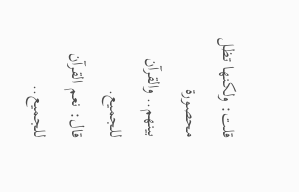قلت: ولكنها تظل محصورة
بينهم.. والقرآن للجميع.
قال: نعم القرآن
للجميع..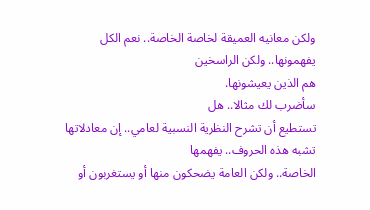ولكن معانيه العميقة لخاصة الخاصة.. نعم الكل يفهمونها.. ولكن الراسخين
هم الذين يعيشونها.
سأضرب لك مثالا.. هل
تستطيع أن تشرح النظرية النسبية لعامي.. إن معادلاتها تشبه هذه الحروف.. يفهمها
الخاصة.. ولكن العامة يضحكون منها أو يستغربون أو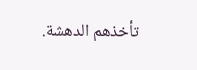تأخذهم الدهشة.